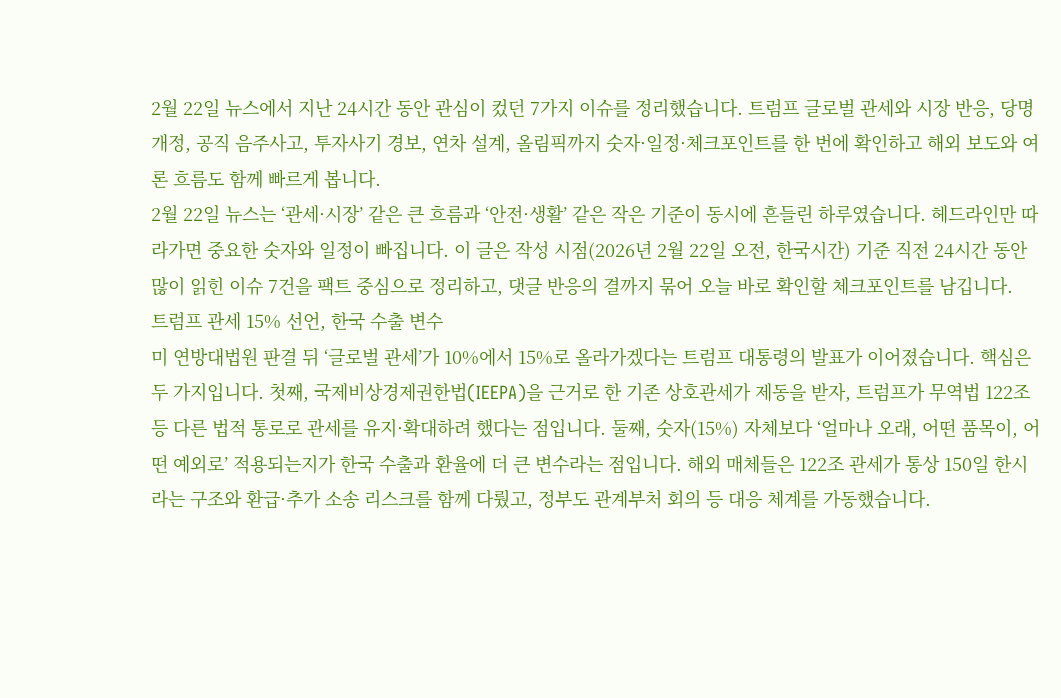2월 22일 뉴스에서 지난 24시간 동안 관심이 컸던 7가지 이슈를 정리했습니다. 트럼프 글로벌 관세와 시장 반응, 당명 개정, 공직 음주사고, 투자사기 경보, 연차 설계, 올림픽까지 숫자·일정·체크포인트를 한 번에 확인하고 해외 보도와 여론 흐름도 함께 빠르게 봅니다.
2월 22일 뉴스는 ‘관세·시장’ 같은 큰 흐름과 ‘안전·생활’ 같은 작은 기준이 동시에 흔들린 하루였습니다. 헤드라인만 따라가면 중요한 숫자와 일정이 빠집니다. 이 글은 작성 시점(2026년 2월 22일 오전, 한국시간) 기준 직전 24시간 동안 많이 읽힌 이슈 7건을 팩트 중심으로 정리하고, 댓글 반응의 결까지 묶어 오늘 바로 확인할 체크포인트를 남깁니다.
트럼프 관세 15% 선언, 한국 수출 변수
미 연방대법원 판결 뒤 ‘글로벌 관세’가 10%에서 15%로 올라가겠다는 트럼프 대통령의 발표가 이어졌습니다. 핵심은 두 가지입니다. 첫째, 국제비상경제권한법(IEEPA)을 근거로 한 기존 상호관세가 제동을 받자, 트럼프가 무역법 122조 등 다른 법적 통로로 관세를 유지·확대하려 했다는 점입니다. 둘째, 숫자(15%) 자체보다 ‘얼마나 오래, 어떤 품목이, 어떤 예외로’ 적용되는지가 한국 수출과 환율에 더 큰 변수라는 점입니다. 해외 매체들은 122조 관세가 통상 150일 한시라는 구조와 환급·추가 소송 리스크를 함께 다뤘고, 정부도 관계부처 회의 등 대응 체계를 가동했습니다.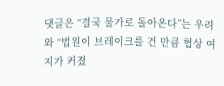댓글은 “결국 물가로 돌아온다”는 우려와 “법원이 브레이크를 건 만큼 협상 여지가 커졌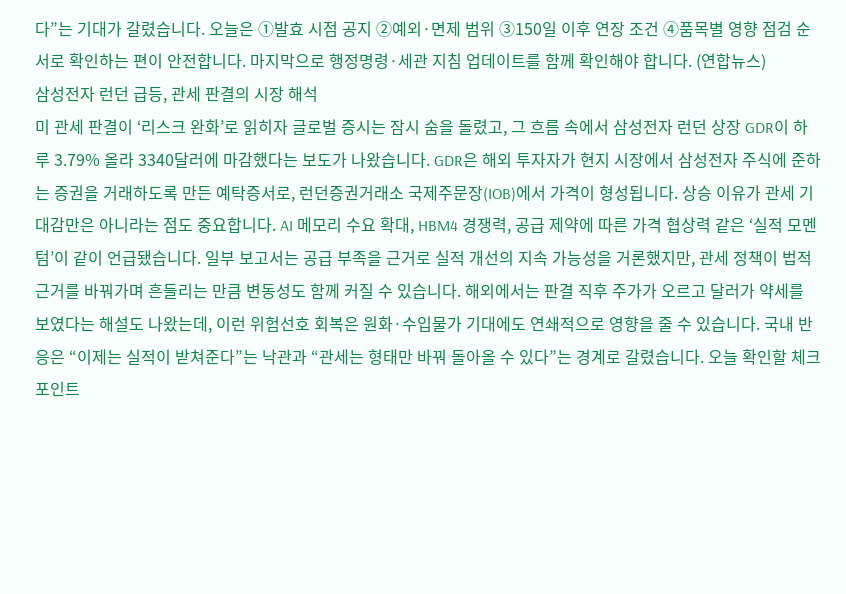다”는 기대가 갈렸습니다. 오늘은 ①발효 시점 공지 ②예외·면제 범위 ③150일 이후 연장 조건 ④품목별 영향 점검 순서로 확인하는 편이 안전합니다. 마지막으로 행정명령·세관 지침 업데이트를 함께 확인해야 합니다. (연합뉴스)
삼성전자 런던 급등, 관세 판결의 시장 해석
미 관세 판결이 ‘리스크 완화’로 읽히자 글로벌 증시는 잠시 숨을 돌렸고, 그 흐름 속에서 삼성전자 런던 상장 GDR이 하루 3.79% 올라 3340달러에 마감했다는 보도가 나왔습니다. GDR은 해외 투자자가 현지 시장에서 삼성전자 주식에 준하는 증권을 거래하도록 만든 예탁증서로, 런던증권거래소 국제주문장(IOB)에서 가격이 형성됩니다. 상승 이유가 관세 기대감만은 아니라는 점도 중요합니다. AI 메모리 수요 확대, HBM4 경쟁력, 공급 제약에 따른 가격 협상력 같은 ‘실적 모멘텀’이 같이 언급됐습니다. 일부 보고서는 공급 부족을 근거로 실적 개선의 지속 가능성을 거론했지만, 관세 정책이 법적 근거를 바꿔가며 흔들리는 만큼 변동성도 함께 커질 수 있습니다. 해외에서는 판결 직후 주가가 오르고 달러가 약세를 보였다는 해설도 나왔는데, 이런 위험선호 회복은 원화·수입물가 기대에도 연쇄적으로 영향을 줄 수 있습니다. 국내 반응은 “이제는 실적이 받쳐준다”는 낙관과 “관세는 형태만 바꿔 돌아올 수 있다”는 경계로 갈렸습니다. 오늘 확인할 체크포인트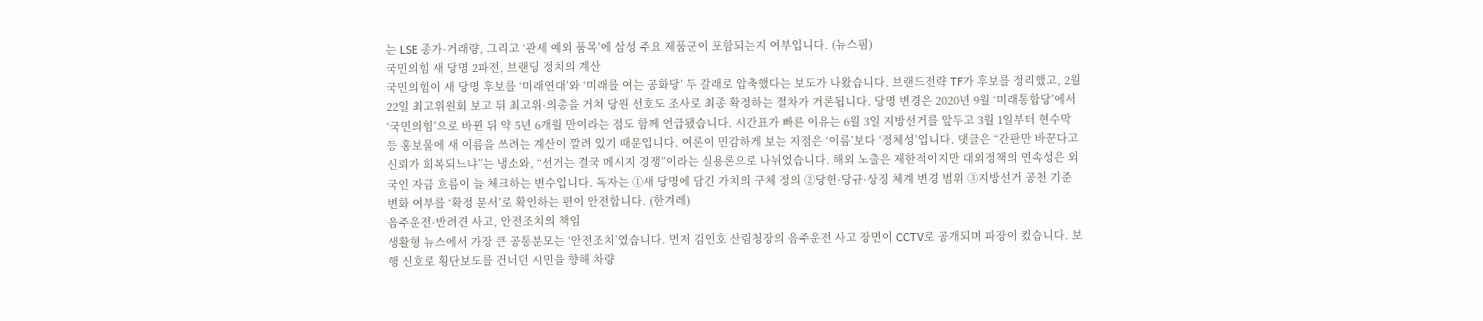는 LSE 종가·거래량, 그리고 ‘관세 예외 품목’에 삼성 주요 제품군이 포함되는지 여부입니다. (뉴스핌)
국민의힘 새 당명 2파전, 브랜딩 정치의 계산
국민의힘이 새 당명 후보를 ‘미래연대’와 ‘미래를 여는 공화당’ 두 갈래로 압축했다는 보도가 나왔습니다. 브랜드전략 TF가 후보를 정리했고, 2월 22일 최고위원회 보고 뒤 최고위·의총을 거쳐 당원 선호도 조사로 최종 확정하는 절차가 거론됩니다. 당명 변경은 2020년 9월 ‘미래통합당’에서 ‘국민의힘’으로 바뀐 뒤 약 5년 6개월 만이라는 점도 함께 언급됐습니다. 시간표가 빠른 이유는 6월 3일 지방선거를 앞두고 3월 1일부터 현수막 등 홍보물에 새 이름을 쓰려는 계산이 깔려 있기 때문입니다. 여론이 민감하게 보는 지점은 ‘이름’보다 ‘정체성’입니다. 댓글은 “간판만 바꾼다고 신뢰가 회복되느냐”는 냉소와, “선거는 결국 메시지 경쟁”이라는 실용론으로 나뉘었습니다. 해외 노출은 제한적이지만 대외정책의 연속성은 외국인 자금 흐름이 늘 체크하는 변수입니다. 독자는 ①새 당명에 담긴 가치의 구체 정의 ②당헌·당규·상징 체계 변경 범위 ③지방선거 공천 기준 변화 여부를 ‘확정 문서’로 확인하는 편이 안전합니다. (한겨레)
음주운전·반려견 사고, 안전조치의 책임
생활형 뉴스에서 가장 큰 공통분모는 ‘안전조치’였습니다. 먼저 김인호 산림청장의 음주운전 사고 장면이 CCTV로 공개되며 파장이 컸습니다. 보행 신호로 횡단보도를 건너던 시민을 향해 차량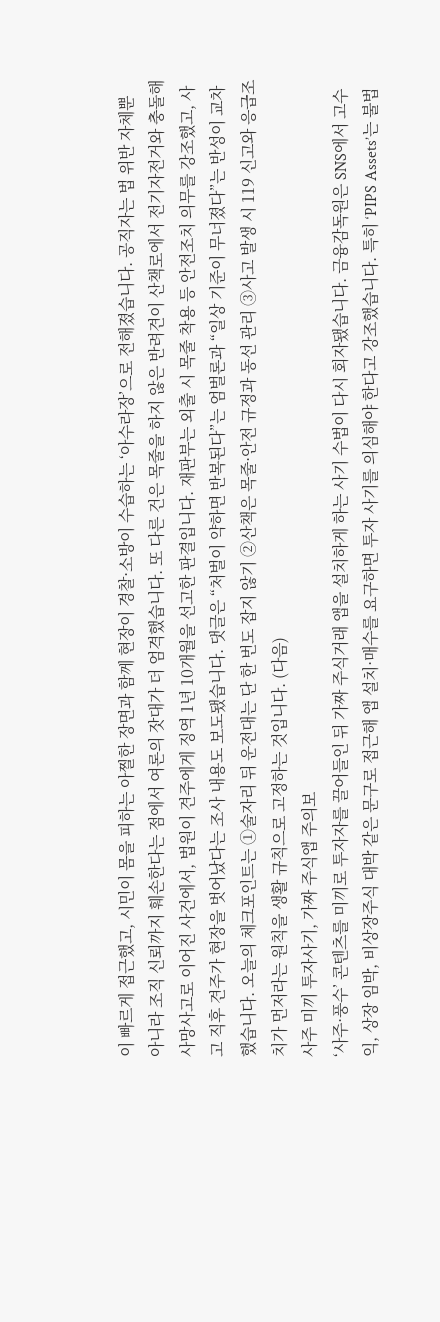이 빠르게 접근했고, 시민이 몸을 피하는 아찔한 장면과 함께 현장이 경찰·소방이 수습하는 ‘아수라장’으로 전해졌습니다. 공직자는 법 위반 자체뿐 아니라 조직 신뢰까지 훼손한다는 점에서 여론의 잣대가 더 엄격했습니다. 또 다른 건은 목줄을 하지 않은 반려견이 산책로에서 전기자전거와 충돌해 사망사고로 이어진 사건에서, 법원이 견주에게 징역 1년 10개월을 선고한 판결입니다. 재판부는 외출 시 목줄 착용 등 안전조치 의무를 강조했고, 사고 직후 견주가 현장을 벗어났다는 조사 내용도 보도됐습니다. 댓글은 “처벌이 약하면 반복된다”는 엄벌론과 “일상 기준이 무너졌다”는 반성이 교차했습니다. 오늘의 체크포인트는 ①술자리 뒤 운전대는 단 한 번도 잡지 않기 ②산책은 목줄·안전 규정과 동선 관리 ③사고 발생 시 119 신고와 응급조치가 먼저라는 원칙을 생활 규칙으로 고정하는 것입니다. (다음)
사주 미끼 투자사기, 가짜 주식앱 주의보
‘사주·풍수’ 콘텐츠를 미끼로 투자자를 끌어들인 뒤 가짜 주식거래 앱을 설치하게 하는 사기 수법이 다시 회자됐습니다. 금융감독원은 SNS에서 고수익, 상장 임박, 비상장주식 대박 같은 문구로 접근해 앱 설치·매수를 요구하면 투자 사기를 의심해야 한다고 강조했습니다. 특히 ‘PIPS Assets’는 불법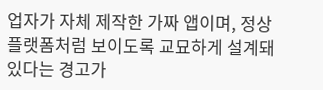업자가 자체 제작한 가짜 앱이며, 정상 플랫폼처럼 보이도록 교묘하게 설계돼 있다는 경고가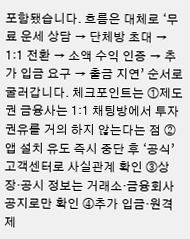포함됐습니다. 흐름은 대체로 ‘무료 운세 상담 → 단체방 초대 → 1:1 전환 → 소액 수익 인증 → 추가 입금 요구 → 출금 지연’ 순서로 굴러갑니다. 체크포인트는 ①제도권 금융사는 1:1 채팅방에서 투자권유를 거의 하지 않는다는 점 ②앱 설치 유도 즉시 중단 후 ‘공식’ 고객센터로 사실관계 확인 ③상장·공시 정보는 거래소·금융회사 공지로만 확인 ④추가 입금·원격제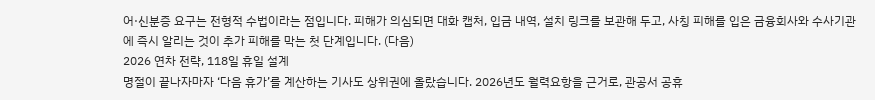어·신분증 요구는 전형적 수법이라는 점입니다. 피해가 의심되면 대화 캡처, 입금 내역, 설치 링크를 보관해 두고, 사칭 피해를 입은 금융회사와 수사기관에 즉시 알리는 것이 추가 피해를 막는 첫 단계입니다. (다음)
2026 연차 전략, 118일 휴일 설계
명절이 끝나자마자 ‘다음 휴가’를 계산하는 기사도 상위권에 올랐습니다. 2026년도 월력요항을 근거로, 관공서 공휴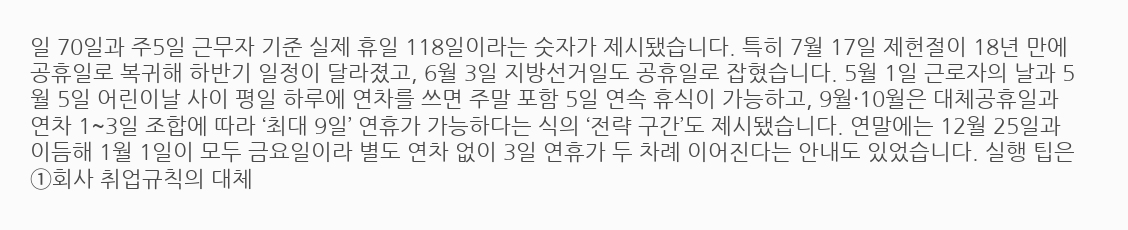일 70일과 주5일 근무자 기준 실제 휴일 118일이라는 숫자가 제시됐습니다. 특히 7월 17일 제헌절이 18년 만에 공휴일로 복귀해 하반기 일정이 달라졌고, 6월 3일 지방선거일도 공휴일로 잡혔습니다. 5월 1일 근로자의 날과 5월 5일 어린이날 사이 평일 하루에 연차를 쓰면 주말 포함 5일 연속 휴식이 가능하고, 9월·10월은 대체공휴일과 연차 1~3일 조합에 따라 ‘최대 9일’ 연휴가 가능하다는 식의 ‘전략 구간’도 제시됐습니다. 연말에는 12월 25일과 이듬해 1월 1일이 모두 금요일이라 별도 연차 없이 3일 연휴가 두 차례 이어진다는 안내도 있었습니다. 실행 팁은 ①회사 취업규칙의 대체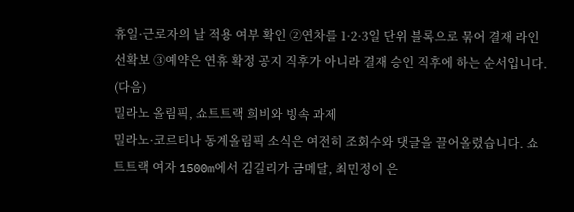휴일·근로자의 날 적용 여부 확인 ②연차를 1·2·3일 단위 블록으로 묶어 결재 라인 선확보 ③예약은 연휴 확정 공지 직후가 아니라 결재 승인 직후에 하는 순서입니다. (다음)
밀라노 올림픽, 쇼트트랙 희비와 빙속 과제
밀라노·코르티나 동계올림픽 소식은 여전히 조회수와 댓글을 끌어올렸습니다. 쇼트트랙 여자 1500m에서 김길리가 금메달, 최민정이 은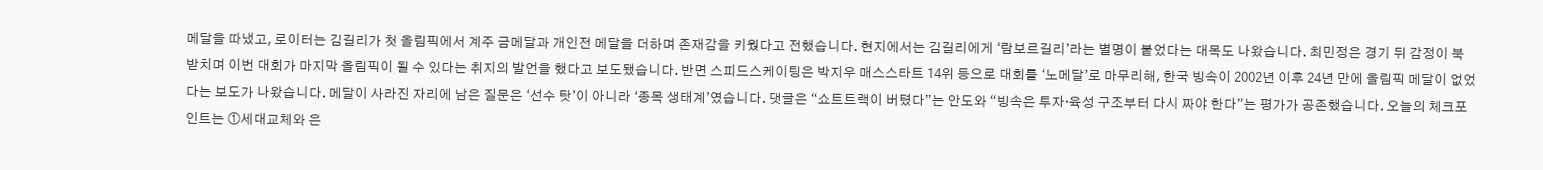메달을 따냈고, 로이터는 김길리가 첫 올림픽에서 계주 금메달과 개인전 메달을 더하며 존재감을 키웠다고 전했습니다. 현지에서는 김길리에게 ‘람보르길리’라는 별명이 붙었다는 대목도 나왔습니다. 최민정은 경기 뒤 감정이 북받치며 이번 대회가 마지막 올림픽이 될 수 있다는 취지의 발언을 했다고 보도됐습니다. 반면 스피드스케이팅은 박지우 매스스타트 14위 등으로 대회를 ‘노메달’로 마무리해, 한국 빙속이 2002년 이후 24년 만에 올림픽 메달이 없었다는 보도가 나왔습니다. 메달이 사라진 자리에 남은 질문은 ‘선수 탓’이 아니라 ‘종목 생태계’였습니다. 댓글은 “쇼트트랙이 버텼다”는 안도와 “빙속은 투자·육성 구조부터 다시 짜야 한다”는 평가가 공존했습니다. 오늘의 체크포인트는 ①세대교체와 은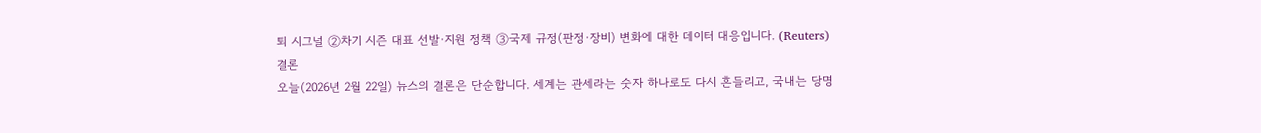퇴 시그널 ②차기 시즌 대표 선발·지원 정책 ③국제 규정(판정·장비) 변화에 대한 데이터 대응입니다. (Reuters)
결론
오늘(2026년 2월 22일) 뉴스의 결론은 단순합니다. 세계는 관세라는 숫자 하나로도 다시 흔들리고, 국내는 당명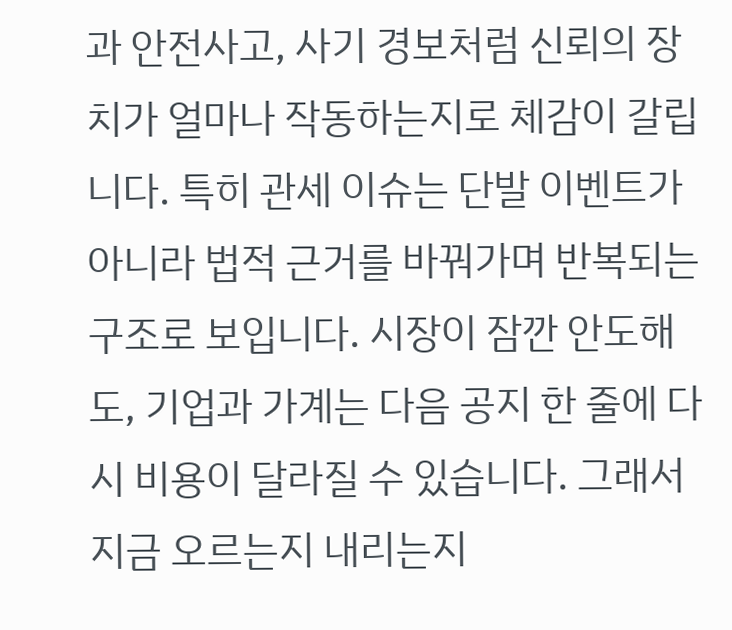과 안전사고, 사기 경보처럼 신뢰의 장치가 얼마나 작동하는지로 체감이 갈립니다. 특히 관세 이슈는 단발 이벤트가 아니라 법적 근거를 바꿔가며 반복되는 구조로 보입니다. 시장이 잠깐 안도해도, 기업과 가계는 다음 공지 한 줄에 다시 비용이 달라질 수 있습니다. 그래서 지금 오르는지 내리는지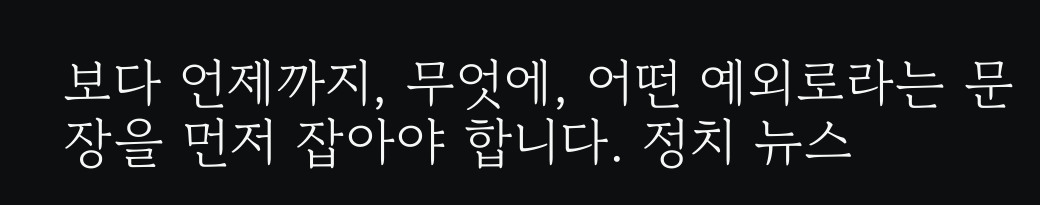보다 언제까지, 무엇에, 어떤 예외로라는 문장을 먼저 잡아야 합니다. 정치 뉴스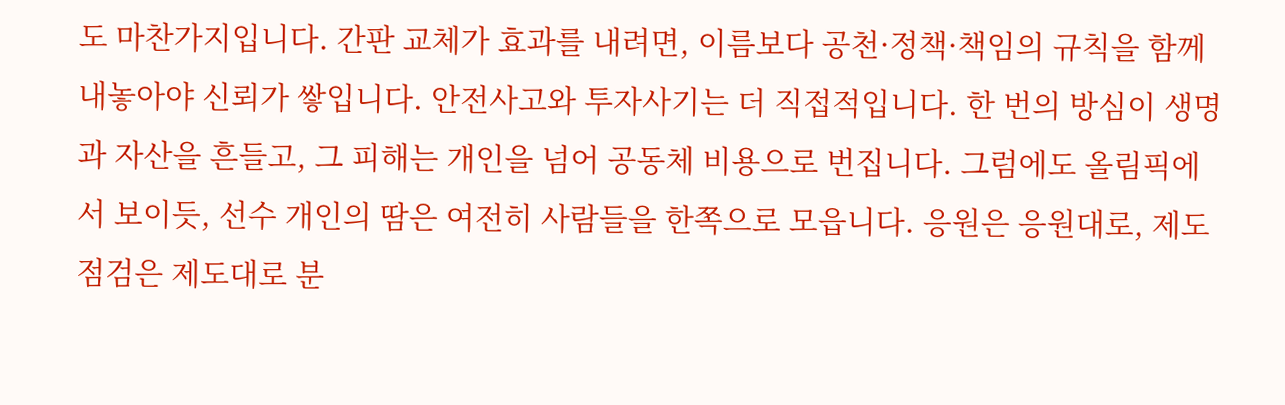도 마찬가지입니다. 간판 교체가 효과를 내려면, 이름보다 공천·정책·책임의 규칙을 함께 내놓아야 신뢰가 쌓입니다. 안전사고와 투자사기는 더 직접적입니다. 한 번의 방심이 생명과 자산을 흔들고, 그 피해는 개인을 넘어 공동체 비용으로 번집니다. 그럼에도 올림픽에서 보이듯, 선수 개인의 땀은 여전히 사람들을 한쪽으로 모읍니다. 응원은 응원대로, 제도 점검은 제도대로 분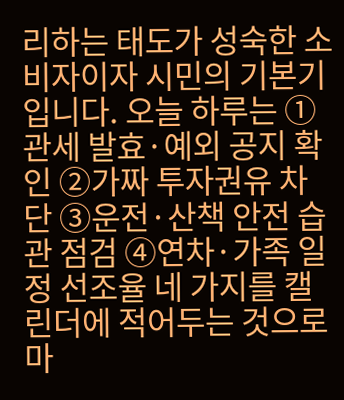리하는 태도가 성숙한 소비자이자 시민의 기본기입니다. 오늘 하루는 ①관세 발효·예외 공지 확인 ②가짜 투자권유 차단 ③운전·산책 안전 습관 점검 ④연차·가족 일정 선조율 네 가지를 캘린더에 적어두는 것으로 마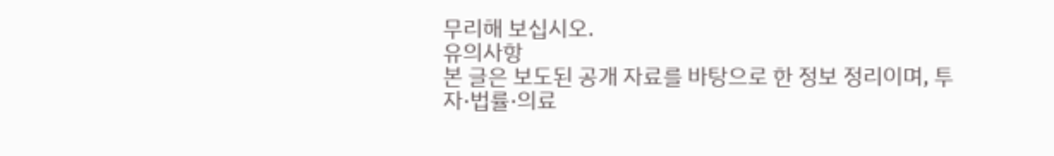무리해 보십시오.
유의사항
본 글은 보도된 공개 자료를 바탕으로 한 정보 정리이며, 투자·법률·의료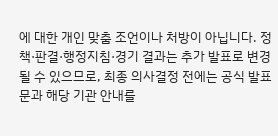에 대한 개인 맞춤 조언이나 처방이 아닙니다. 정책·판결·행정지침·경기 결과는 추가 발표로 변경될 수 있으므로, 최종 의사결정 전에는 공식 발표문과 해당 기관 안내를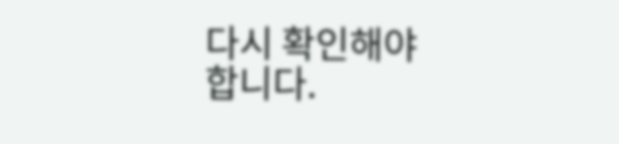다시 확인해야 합니다.